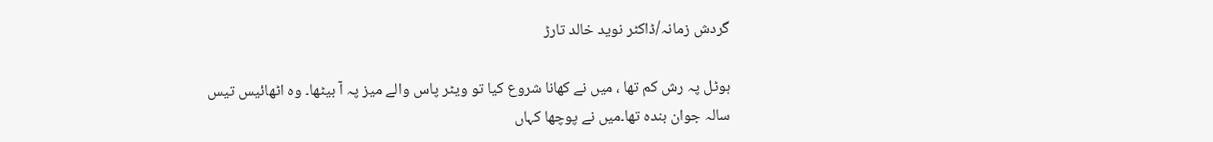گردش زمانہ/ڈاکٹر نوید خالد تارڑ

ہوٹل پہ رش کم تھا ، میں نے کھانا شروع کیا تو ویٹر پاس والے میز پہ آ بیٹھا۔ وہ اٹھائیس تیس سالہ جوان بندہ تھا۔میں نے پوچھا کہاں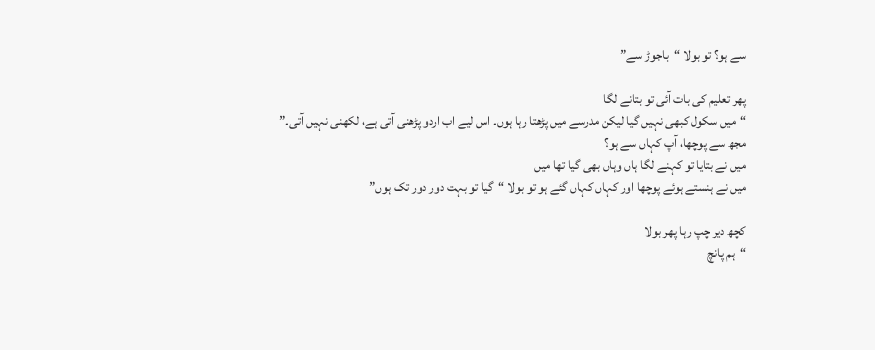سے ہو؟ تو بولا “باجوڑ سے”

پھر تعلیم کی بات آئی تو بتانے لگا
“میں سکول کبھی نہیں گیا لیکن مدرسے میں پڑھتا رہا ہوں۔ اس لیے اب اردو پڑھنی آتی ہے، لکھنی نہیں آتی۔”
مجھ سے پوچھا، آپ کہاں سے ہو؟
میں نے بتایا تو کہنے لگا ہاں وہاں بھی گیا تھا میں
میں نے ہنستے ہوئے پوچھا اور کہاں کہاں گئے ہو تو بولا “گیا تو بہت دور دور تک ہوں”

کچھ دیر چپ رہا پھر بولا
“ہم پانچ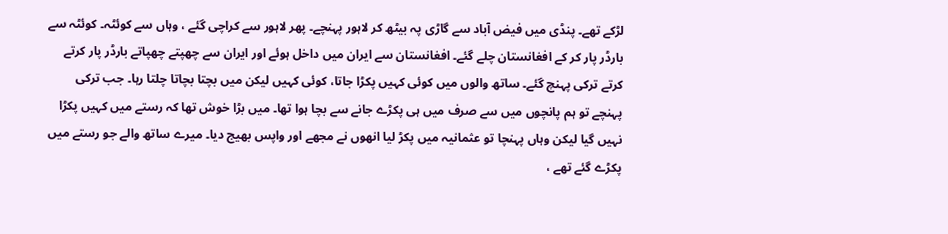لڑکے تھے۔ پنڈی میں فیض آباد سے گاڑی پہ بیٹھ کر لاہور پہنچے۔ پھر لاہور سے کراچی گئے ، وہاں سے کوئٹہ۔ کوئٹہ سے بارڈر پار کر کے افغانستان چلے گئے۔ افغانستان سے ایران میں داخل ہوئے اور ایران سے چھپتے چھپاتے بارڈر پار کرتے کرتے ترکی پہنچ گئے۔ ساتھ والوں میں کوئی کہیں پکڑا جاتا، کوئی کہیں لیکن میں بچتا بچاتا چلتا رہا۔ جب ترکی پہنچے تو ہم پانچوں میں سے صرف میں ہی پکڑے جانے سے بچا ہوا تھا۔ میں بڑا خوش تھا کہ رستے میں کہیں پکڑا نہیں گیا لیکن وہاں پہنچا تو عثمانیہ میں پکڑ لیا انھوں نے مجھے اور واپس بھیج دیا۔ میرے ساتھ والے جو رستے میں پکڑے گئے تھے ،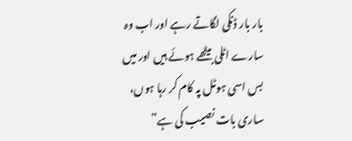بار بار ڈنکی لگاتے رہے اور اب وہ سارے اٹلی بیٹھے ہوئے ہیں اور میں بس اسی ہوٹل پہ کام کر رہا ہوں، ساری بات نصیب کی ہے”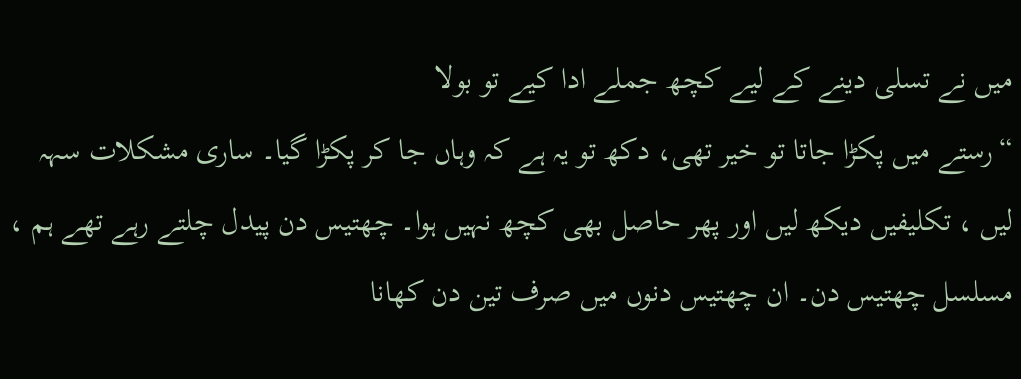میں نے تسلی دینے کے لیے کچھ جملے ادا کیے تو بولا
“رستے میں پکڑا جاتا تو خیر تھی، دکھ تو یہ ہے کہ وہاں جا کر پکڑا گیا۔ ساری مشکلات سہہ لیں ، تکلیفیں دیکھ لیں اور پھر حاصل بھی کچھ نہیں ہوا۔ چھتیس دن پیدل چلتے رہے تھے ہم ، مسلسل چھتیس دن۔ ان چھتیس دنوں میں صرف تین دن کھانا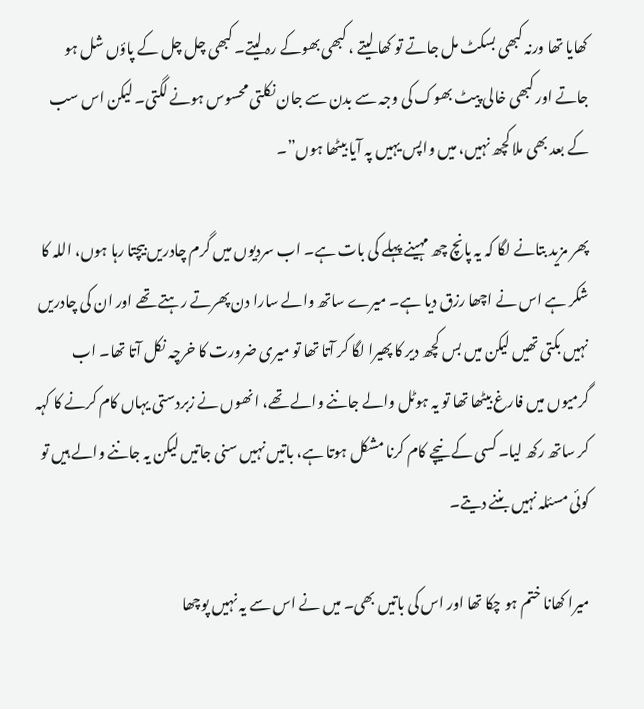کھایا تھا ورنہ کبھی بسکٹ مل جاتے تو کھا لیتے ، کبھی بھوکے رہ لیتے۔ کبھی چل چل کے پاؤں شل ہو جاتے اور کبھی خالی پیٹ بھوک کی وجہ سے بدن سے جان نکلتی محسوس ہونے لگتی۔ لیکن اس سب کے بعد بھی ملا کچھ نہیں، میں واپس یہیں پہ آیا بیٹھا ہوں”۔

پھر مزید بتانے لگا کہ یہ پانچ چھ مہینے پہلے کی بات ہے۔ اب سردیوں میں گرم چادریں بیچتا رہا ہوں، اللہ کا شکر ہے اس نے اچھا رزق دیا ہے۔ میرے ساتھ والے سارا دن پھرتے رہتے تھے اور ان کی چادریں نہیں بکتی تھیں لیکن میں بس کچھ دیر کا پھیرا لگا کر آتا تھا تو میری ضرورت کا خرچہ نکل آتا تھا۔ اب گرمیوں میں فارغ بیٹھا تھا تو یہ ہوٹل والے جاننے والے تھے، انھوں نے زبردستی یہاں کام کرنے کا کہہ کر ساتھ رکھ لیا۔ کسی کے نیچے کام کرنا مشکل ہوتا ہے، باتیں نہیں سنی جاتیں لیکن یہ جاننے والے ہیں تو کوئی مسئلہ نہیں بننے دیتے۔

میرا کھانا ختم ہو چکا تھا اور اس کی باتیں بھی۔ میں نے اس سے یہ نہیں پوچھا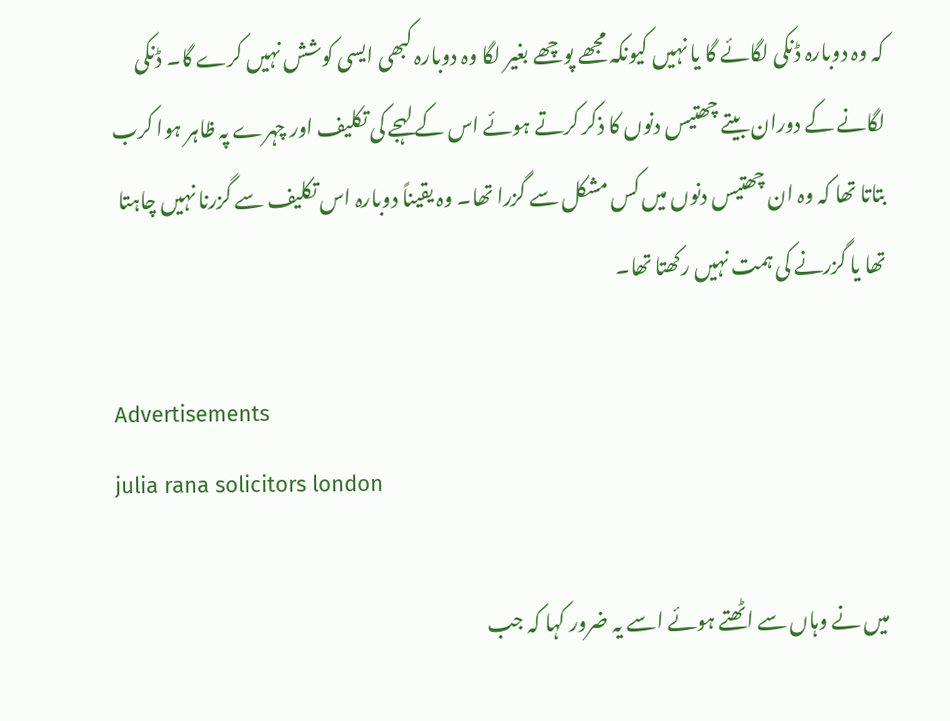کہ وہ دوبارہ ڈنکی لگائے گا یا نہیں کیونکہ مجھے پوچھے بغیر لگا وہ دوبارہ کبھی ایسی کوشش نہیں کرے گا۔ ڈنکی لگانے کے دوران بیتے چھتیس دنوں کا ذکر کرتے ہوئے اس کے لہجے کی تکلیف اور چہرے پہ ظاہر ہوا کرب بتاتا تھا کہ وہ ان چھتیس دنوں میں کس مشکل سے گزرا تھا۔ وہ یقیناً دوبارہ اس تکلیف سے گزرنا نہیں چاہتا تھا یا گزرنے کی ہمت نہیں رکھتا تھا۔

Advertisements
julia rana solicitors london

میں نے وہاں سے اٹھتے ہوئے اسے یہ ضرور کہا کہ جب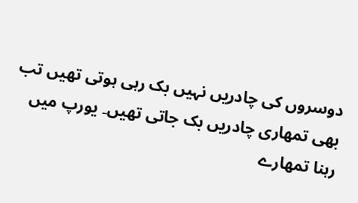دوسروں کی چادریں نہیں بک رہی ہوتی تھیں تب بھی تمھاری چادریں بک جاتی تھیں۔ یورپ میں رہنا تمھارے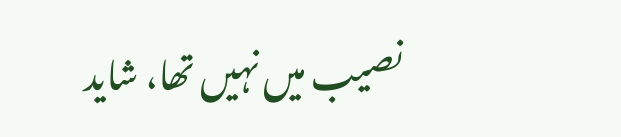نصیب میں نہیں تھا، شاید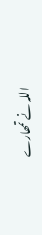اللہ نے تمھارے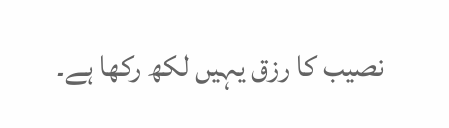نصیب کا رزق یہیں لکھ رکھا ہے۔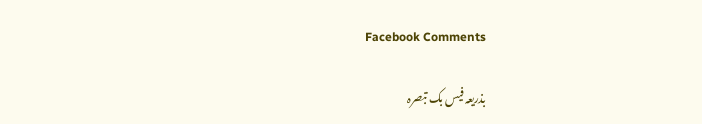Facebook Comments

بذریعہ فیس بک تبصرہ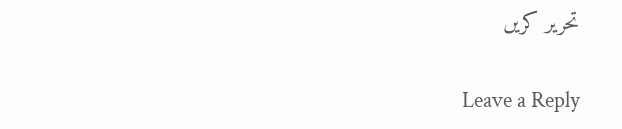تحریر کریں

Leave a Reply